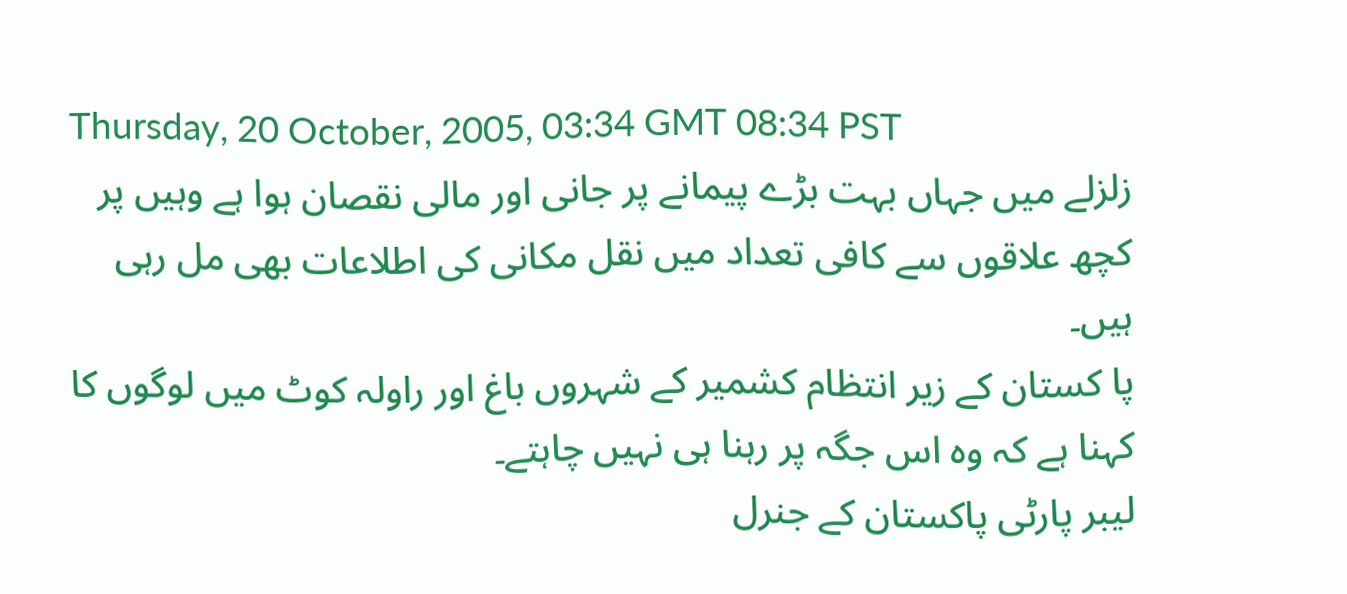Thursday, 20 October, 2005, 03:34 GMT 08:34 PST
زلزلے میں جہاں بہت بڑے پیمانے پر جانی اور مالی نقصان ہوا ہے وہیں پر کچھ علاقوں سے کافی تعداد میں نقل مکانی کی اطلاعات بھی مل رہی ہیں۔
پا کستان کے زیر انتظام کشمیر کے شہروں باغ اور راولہ کوٹ میں لوگوں کا کہنا ہے کہ وہ اس جگہ پر رہنا ہی نہیں چاہتے۔
لیبر پارٹی پاکستان کے جنرل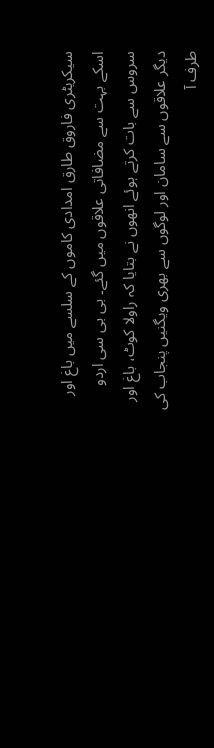سیکریٹری فاروق طارق امدادی کاموں کے سلسے میں باغ اور اسکے بہت سے مضافاتی علاقوں میں گئے۔ بی بی سی اردو سروس سے بات کرتے ہوئے انھوں نے بتایا کہ راولا کوٹ، باغ اور دیگر علاقوں سے سامان اور لوگوں سے بھری ویگنیں پنجاب کی طرف آ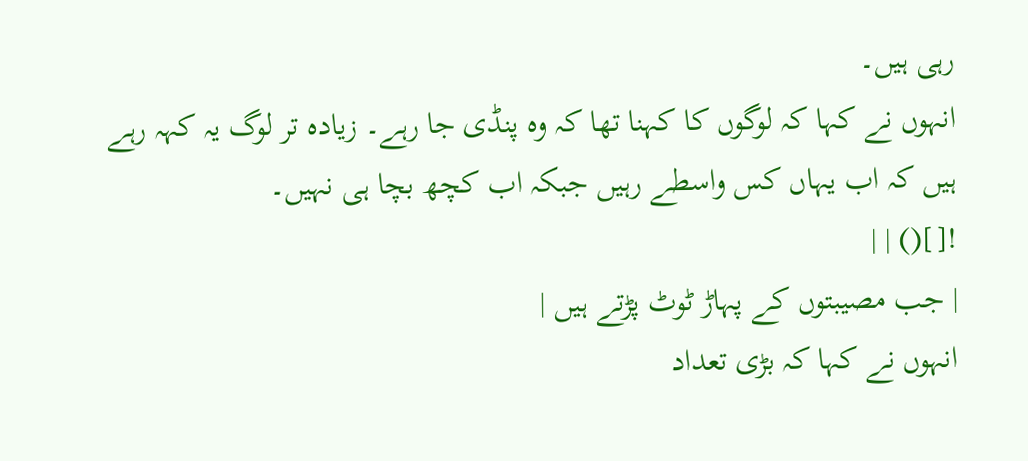رہی ہیں۔
انہوں نے کہا کہ لوگوں کا کہنا تھا کہ وہ پنڈی جا رہے۔ زیادہ تر لوگ یہ کہہ رہے ہیں کہ اب یہاں کس واسطے رہیں جبکہ اب کچھ بچا ہی نہیں۔
![]() | |
| جب مصیبتوں کے پہاڑ ٹوٹ پڑتے ہیں |
انہوں نے کہا کہ بڑی تعداد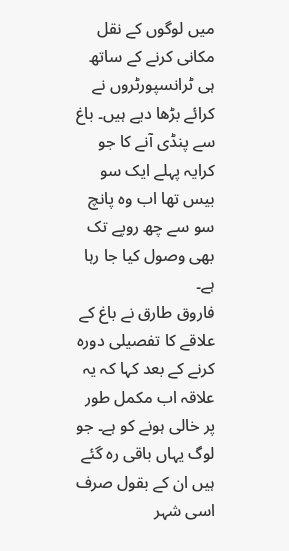میں لوگوں کے نقل مکانی کرنے کے ساتھ ہی ٹرانسپورٹروں نے کرائے بڑھا دیے ہیں۔ باغ سے پنڈی آنے کا جو کرایہ پہلے ایک سو بیس تھا اب وہ پانچ سو سے چھ روپے تک بھی وصول کیا جا رہا ہے۔
فاروق طارق نے باغ کے علاقے کا تفصیلی دورہ کرنے کے بعد کہا کہ یہ علاقہ اب مکمل طور پر خالی ہونے کو ہے۔ جو لوگ یہاں باقی رہ گئے ہیں ان کے بقول صرف اسی شہر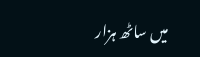میں ساٹھ ہزار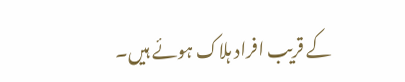کے قریب افراد ہلاک ہوئے ہیں۔